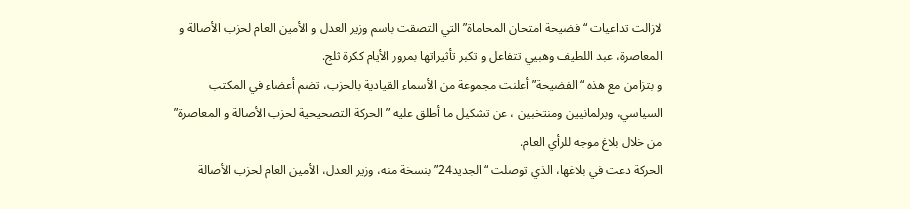لازالت تداعيات “فضيحة امتحان المحاماة” التي التصقت باسم وزير العدل و الأمين العام لحزب الأصالة و المعاصرة، عبد اللطيف وهبيي تتفاعل و تكبر تأثيراتها بمرور الأيام ككرة ثلج.
و بتزامن مع هذه “الفضيحة” أعلنت مجموعة من الأسماء القيادية بالحزب، تضم أعضاء في المكتب السياسي، وبرلمانيين ومنتخبين ، عن تشكيل ما أطلق عليه ” الحركة التصحيحية لحزب الأصالة و المعاصرة” من خلال بلاغ موجه للرأي العام.
الحركة دعت في بلاغها، الذي توصلت “الجديد24” بنسخة منه، وزير العدل، الأمين العام لحزب الأصالة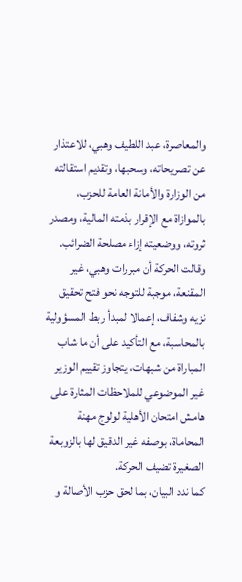والمعاصرة، عبد اللطيف وهبي، للاعتذار عن تصريحاته، وسحبها، وتقديم استقالته من الوزارة والأمانة العامة للحزب، بالموازاة مع الإقرار بذمته المالية، ومصدر ثروته، ووضعيته إزاء مصلحة الضرائب.
وقالت الحركة أن مبررات وهبي، غير المقنعة، موجبة للتوجه نحو فتح تحقيق نزيه وشفاف، إعمالا لمبدأ ربط المسؤولية بالمحاسبة، مع التأكيد على أن ما شاب المباراة من شبهات، يتجاوز تقييم الوزير غير الموضوعي للملاحظات المثارة على هامش امتحان الأهلية لولوج مهنة المحاماة، بوصفه غير الدقيق لها بالزوبعة الصغيرة تضيف الحركة.
كما ندد البيان، بما لحق حزب الأصالة و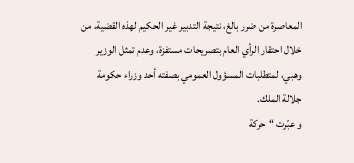المعاصرة من ضرر بالغ، نتيجة التدبير غير الحكيم لهذه القضية، من خلال احتقار الرأي العام بتصريحات مستفزة، وعدم تمثل الوزير وهبي، لمتطلبات المسؤول العمومي بصفته أحد وزراء حكومة جلالة الملك.
و عبّرت “حركة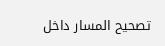تصحيح المسار داخل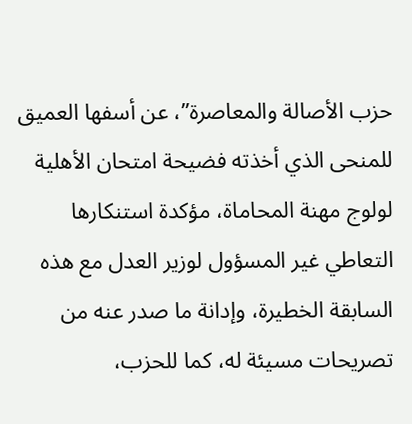حزب الأصالة والمعاصرة”، عن أسفها العميق للمنحى الذي أخذته فضيحة امتحان الأهلية لولوج مهنة المحاماة، مؤكدة استنكارها التعاطي غير المسؤول لوزير العدل مع هذه السابقة الخطيرة، وإدانة ما صدر عنه من تصريحات مسيئة له، كما للحزب،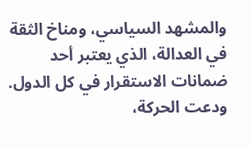والمشهد السياسي، ومناخ الثقة في العدالة، الذي يعتبر أحد ضمانات الاستقرار في كل الدول.
ودعت الحركة،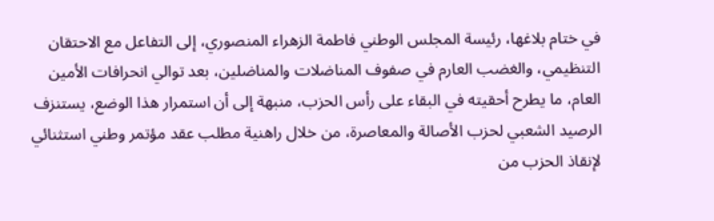في ختام بلاغها، رئيسة المجلس الوطني فاطمة الزهراء المنصوري، إلى التفاعل مع الاحتقان التنظيمي، والغضب العارم في صفوف المناضلات والمناضلين، بعد توالي انحرافات الأمين العام، ما يطرح أحقيته في البقاء على رأس الحزب، منبهة إلى أن استمرار هذا الوضع، يستنزف الرصيد الشعبي لحزب الأصالة والمعاصرة، من خلال راهنية مطلب عقد مؤتمر وطني استثنائي لإنقاذ الحزب من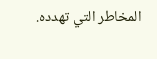المخاطر التي تهدده.